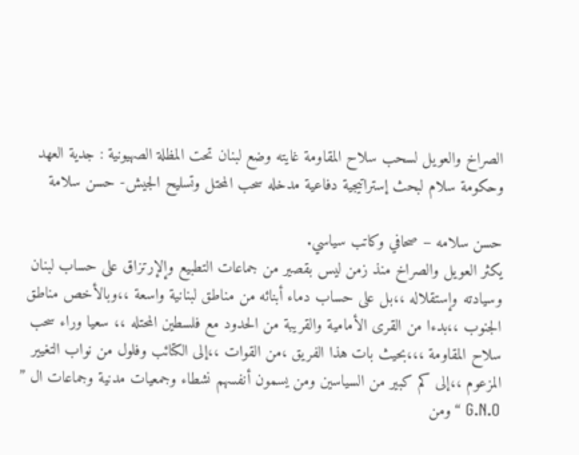الصراخ والعويل لسحب سلاح المقاومة غايته وضع لبنان تحت المظلة الصهيونية : جدية العهد وحكومة سلام لبحث إستراتيجية دفاعية مدخله سحب المحتل وتسليح الجيش- حسن سلامة

حسن سلامه – صحافي وكاتب سياسي.
يكثر العويل والصراخ منذ زمن ليس بقصير من جماعات التطبيع وإلإرتزاق على حساب لبنان وسيادته وإستقلاله ،،بل على حساب دماء أبنائه من مناطق لبنانية واسعة ،،وبالأخص مناطق الجنوب ،،بدءا من القرى الأمامية والقريبة من الحدود مع فلسطين المحتله ،، سعيا وراء سحب سلاح المقاومة ،،،بحيث بات هذا الفريق ،من القوات ،،إلى الكتائب وفلول من نواب التغيير المزعوم ،،إلى كم كبير من السياسين ومن يسمون أنفسهم نشطاء وجمعيات مدنية وجماعات ال ” G.N.O “ومن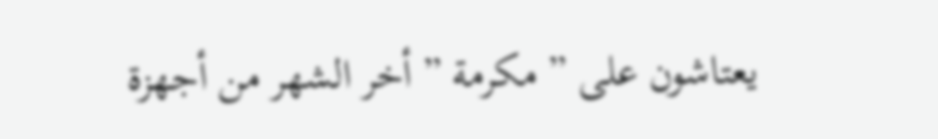يعتاشون على ” مكرمة ” أخر الشهر من أجهزة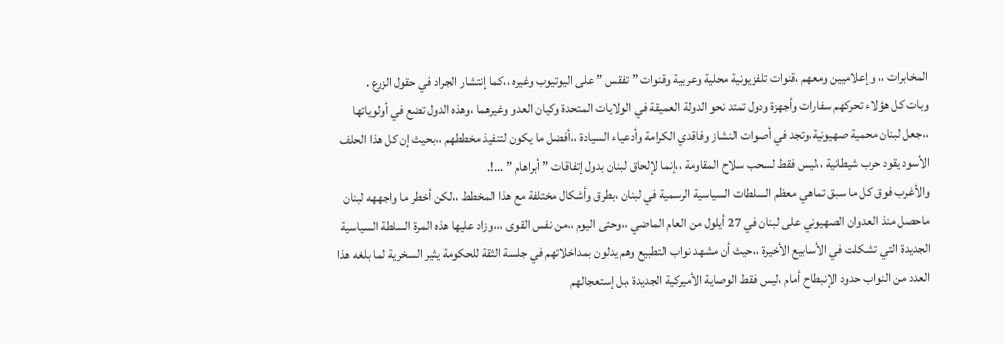المخابرات ،، وإعلاميين ومعهم ،قنوات تلفزيونية محلية وعربية وقنوات ” تفقس ” على اليوتيوب وغيره ،،كما إنتشار الجراد في حقول الزرع .
وبات كل هؤلاء تحركهم سفارات وأجهزة ودول تمتد نحو الدولة العميقة في الولايات المتحدة وكيان العدو وغيرهما ،وهذه الدول تضع في أولوياتها ،،جعل لبنان محمية صهيونية،وتجد في أصوات النشاز وفاقدي الكرامة وأدعياء السيادة ،،أفضل ما يكون لتنفيذ مخططهم ،،بحيث إن كل هذا الحلف الأسود يقود حرب شيطانية ،،ليس فقط لسحب سلاح المقاومة ،،إنما لإلحاق لبنان بدول إتفاقات ” أبراهام ” …!.
والأغرب فوق كل ما سبق تماهي معظم السلطات السياسية الرسمية في لبنان ،بطرق وأشكال مختلفة مع هذا المخطط ،،لكن أخطر ما واجههه لبنان ماحصل منذ العدوان الصهيوني على لبنان في 27 أيلول من العام الماضي ،،وحتى اليوم ،،من نفس القوى ،،،وزاد عليها هذه المرة السلطة السياسية الجديدة التي تشكلت في الأسابيع الأخيرة ،،حيث أن مشهد نواب التطبيع وهم يدلون بمداخلاتهم في جلسة الثقة للحكومة يثير السخرية لما بلغه هذا العدد من النواب حدود الإنبطاح أمام ،ليس فقط الوصاية الأميركية الجديدة ،بل إستعجالهم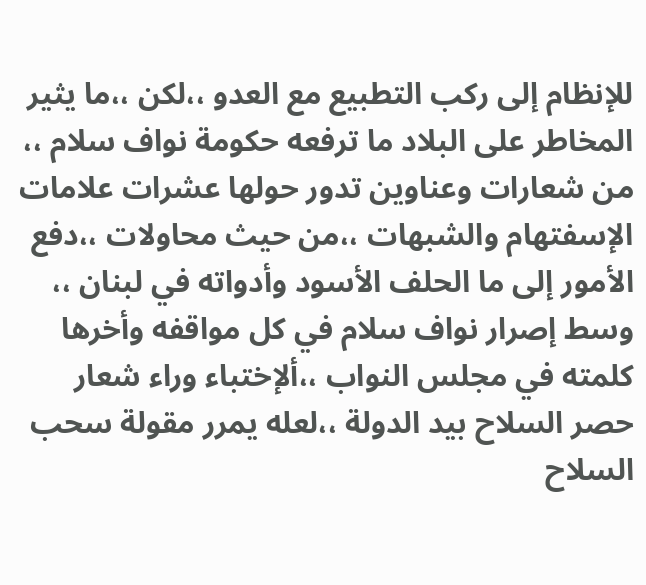للإنظام إلى ركب التطبيع مع العدو ،،لكن ،،ما يثير المخاطر على البلاد ما ترفعه حكومة نواف سلام ،، من شعارات وعناوين تدور حولها عشرات علامات الإسفتهام والشبهات ،،من حيث محاولات ،،دفع الأمور إلى ما الحلف الأسود وأدواته في لبنان ،، وسط إصرار نواف سلام في كل مواقفه وأخرها كلمته في مجلس النواب ،،ألإختباء وراء شعار حصر السلاح بيد الدولة ،،لعله يمرر مقولة سحب السلاح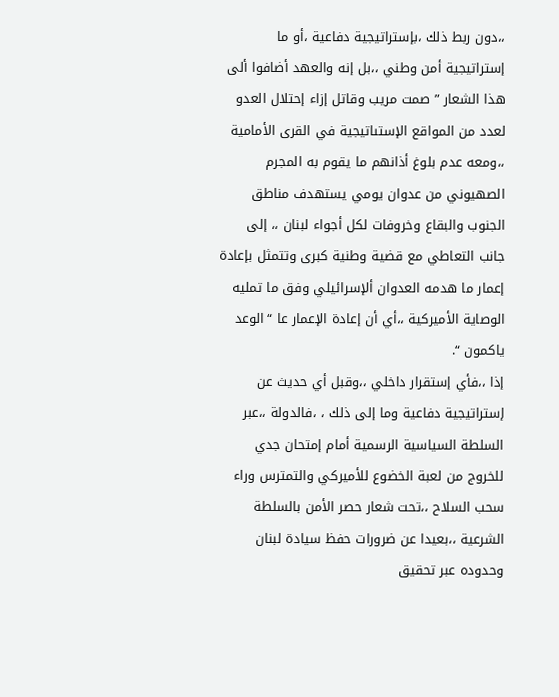،،دون ربط ذلك ،بإستراتيجية دفاعية ،أو ما إستراتيجية أمن وطني ،،بل إنه والعهد أضافوا ألى هذا الشعار ” صمت مريب وقاتل إزاء إحتلال العدو لعدد من المواقع الإستىاتيجية في القرى الأمامية ،،ومعه عدم بلوغ أذانهم ما يقوم به المجرم الصهيوني من عدوان يومي يستهدف مناطق الجنوب والبقاع وخروفات لكل أجواء لبنان ،، إلى جانب التعاطي مع قضية وطنية كبرى وتتمثل بإعادة إعمار ما هدمه العدوان ألإسرائيلي وفق ما تمليه الوصاية الأميركية ،،أي أن إعادة الإعمار عا “الوعد ياكمون “.
إذا ،،فأي إستقرار داخلي ،،وقبل أي حديث عن إستراتيجية دفاعية وما إلى ذلك ، ،فالدولة ،،عبر السلطة السياسية الرسمية أمام إمتحان جدي للخروج من لعبة الخضوع للأميركي والتمترس وراء سحب السلاح ،،تحت شعار حصر الأمن بالسلطة الشرعية ،،بعيدا عن ضرورات حفظ سيادة لبنان وحدوده عبر تحقيق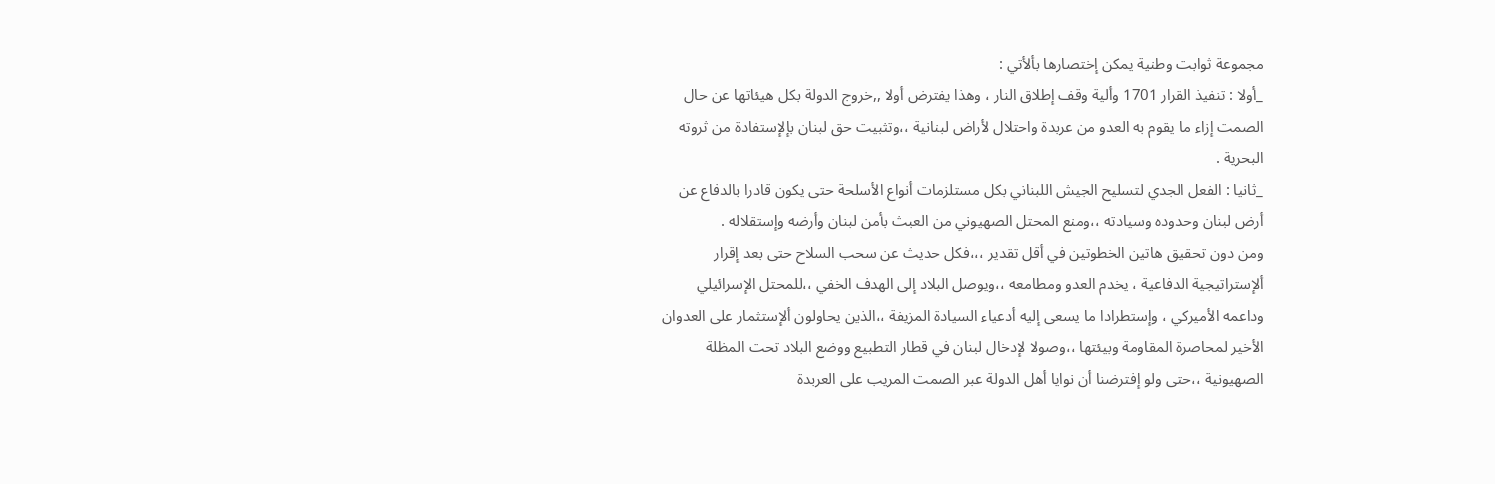مجموعة ثوابت وطنية يمكن إختصارها بألأتي :
_أولا : تنفيذ القرار 1701 وألية وقف إطلاق النار ، وهذا يفترض أولا ,,خروج الدولة بكل هيئاتها عن حال الصمت إزاء ما يقوم به العدو من عربدة واحتلال لأراض لبنانية ،،وتثبيت حق لبنان بإلإستفادة من ثروته البحرية .
_ثانيا : الفعل الجدي لتسليح الجيش اللبناني بكل مستلزمات أنواع الأسلحة حتى يكون قادرا بالدفاع عن أرض لبنان وحدوده وسيادته ،،ومنع المحتل الصهيوني من العبث بأمن لبنان وأرضه وإستقلاله .
ومن دون تحقيق هاتين الخطوتين في أقل تقدير ،،،فكل حديث عن سحب السلاح حتى بعد إقرار ألإستراتيجية الدفاعية ، يخدم العدو ومطامعه ،،ويوصل البلاد إلى الهدف الخفي ،،للمحتل الإسرائيلي وداعمه الأميركي ، وإستطرادا ما يسعى إليه أدعياء السيادة المزيفة ،،الذين يحاولون ألإستثمار على العدوان الأخير لمحاصرة المقاومة وبيئتها ،،وصولا لإدخال لبنان في قطار التطبيع ووضع البلاد تحت المظلة الصهيونية ،،حتى ولو إفترضنا أن نوايا أهل الدولة عبر الصمت المريب على العربدة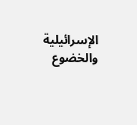الإسرائيلية والخضوع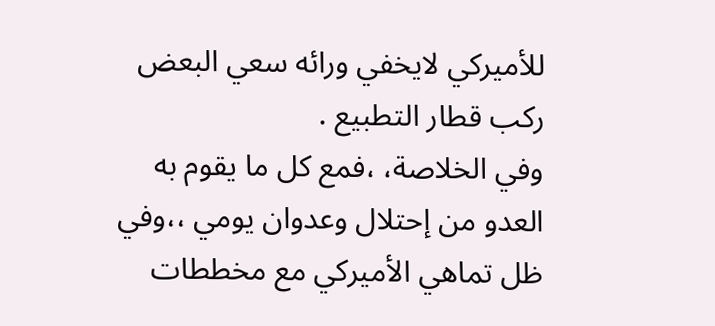للأميركي لايخفي ورائه سعي البعض ركب قطار التطبيع .
وفي الخلاصة، ،فمع كل ما يقوم به العدو من إحتلال وعدوان يومي ،،وفي ظل تماهي الأميركي مع مخططات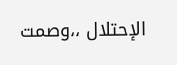الإحتلال ،،وصمت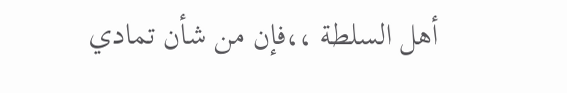أهل السلطة ،،فإن من شأن تمادي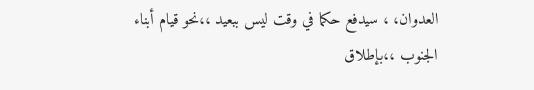العدوان، ، سيدفع حكما في وقت ليس ببعيد ،،نحو قيام أبناء الجنوب ،،بإطلاق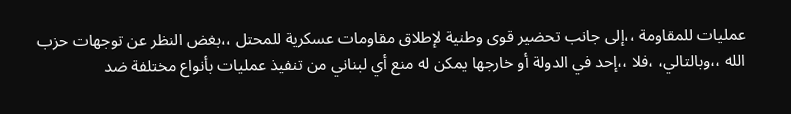عمليات للمقاومة ،،إلى جانب تحضير قوى وطنية لإطلاق مقاومات عسكرية للمحتل ،،بغض النظر عن توجهات حزب الله ،،وبالتالي، ،فلا ،،إحد في الدولة أو خارجها يمكن له منع أي لبناني من تنفيذ عمليات بأنواع مختلفة ضد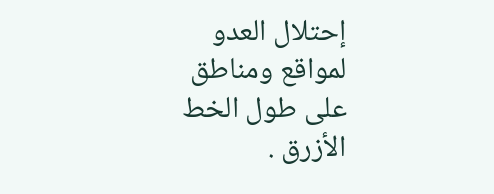إحتلال العدو لمواقع ومناطق على طول الخط الأزرق .